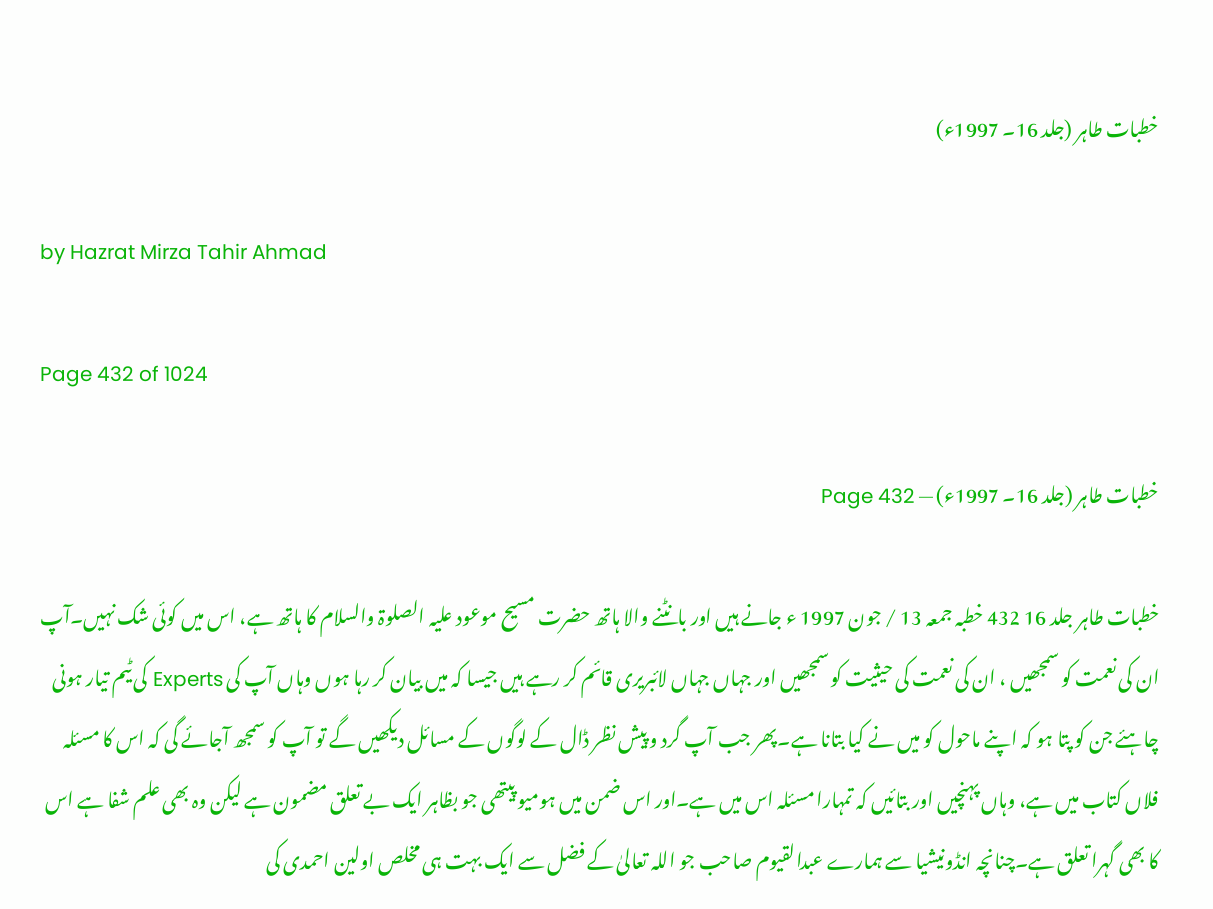خطبات طاہر (جلد 16۔ 1997ء)

by Hazrat Mirza Tahir Ahmad

Page 432 of 1024

خطبات طاہر (جلد 16۔ 1997ء) — Page 432

خطبات طاہر جلد 16 432 خطبہ جمعہ 13 / جون 1997 ء جانے ہیں اور بانٹنے والا ہاتھ حضرت مسیح موعود علیہ الصلوۃ والسلام کا ہاتھ ہے، اس میں کوئی شک نہیں۔آپ ان کی نعمت کو سمجھیں ، ان کی نعمت کی حیثیت کو سمجھیں اور جہاں جہاں لائبریری قائم کر رہے ہیں جیسا کہ میں بیان کر رہا ہوں وہاں آپ کی Experts کی ٹیم تیار ہونی چاہئے جن کو پتا ہو کہ اپنے ماحول کو میں نے کیا بتانا ہے۔پھر جب آپ گرد و پیش نظر ڈال کے لوگوں کے مسائل دیکھیں گے تو آپ کو سمجھ آجائے گی کہ اس کا مسئلہ فلاں کتاب میں ہے، وہاں پہنچیں اور بتائیں کہ تمہارا مسئلہ اس میں ہے۔اور اس ضمن میں ہومیو پیتھی جو بظاہر ایک بے تعلق مضمون ہے لیکن وہ بھی علم شفا ہے اس کا بھی گہرا تعلق ہے۔چنانچہ انڈونیشیا سے ہمارے عبدالقیوم صاحب جو اللہ تعالیٰ کے فضل سے ایک بہت ہی مخلص اولین احمدی کی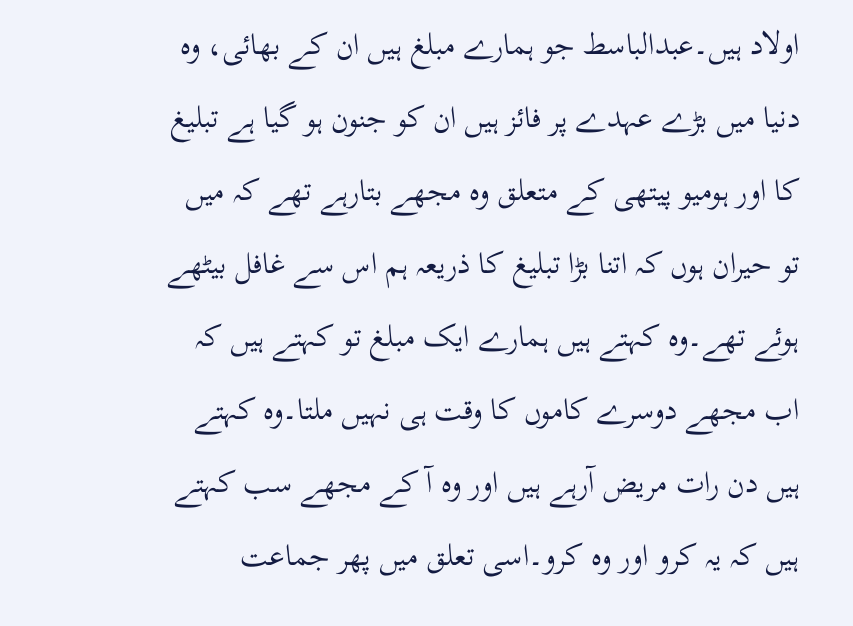اولاد ہیں۔عبدالباسط جو ہمارے مبلغ ہیں ان کے بھائی، وہ دنیا میں بڑے عہدے پر فائز ہیں ان کو جنون ہو گیا ہے تبلیغ کا اور ہومیو پیتھی کے متعلق وہ مجھے بتارہے تھے کہ میں تو حیران ہوں کہ اتنا بڑا تبلیغ کا ذریعہ ہم اس سے غافل بیٹھے ہوئے تھے۔وہ کہتے ہیں ہمارے ایک مبلغ تو کہتے ہیں کہ اب مجھے دوسرے کاموں کا وقت ہی نہیں ملتا۔وہ کہتے ہیں دن رات مریض آرہے ہیں اور وہ آ کے مجھے سب کہتے ہیں کہ یہ کرو اور وہ کرو۔اسی تعلق میں پھر جماعت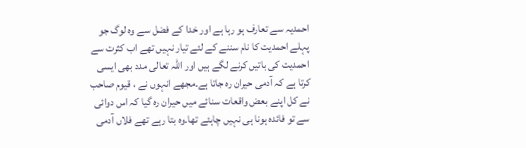احمدیہ سے تعارف ہو رہا ہے اور خدا کے فضل سے وہ لوگ جو پہلے احمدیت کا نام سننے کے لئے تیار نہیں تھے اب کثرت سے احمدیت کی باتیں کرنے لگے ہیں اور اللہ تعالی مدد بھی ایسی کرتا ہے کہ آدمی حیران رہ جاتا ہے۔مجھے انہوں نے ، قیوم صاحب نے کل اپنے بعض واقعات سنائے میں حیران رہ گیا کہ اس دوائی سے تو فائدہ ہونا ہی نہیں چاہئے تھا۔وہ بتا رہے تھے فلاں آدمی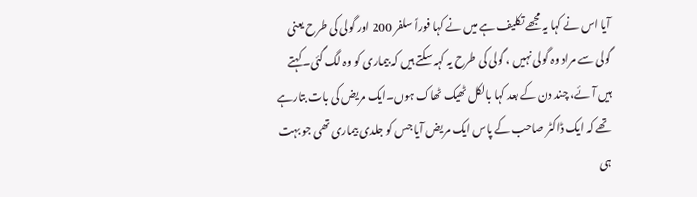آیا اس نے کہا یہ مجھے تکلیف ہے میں نے کہا فوراً سلفر 200 اور گولی کی طرح یعنی گولی سے مراد وہ گولی نہیں ، گولی کی طرح یہ کہہ سکتے ہیں کہ بیماری کو وہ لگ گئی۔کہتے ہیں آئے، چند دن کے بعد کہا بالکل ٹھیک ٹھاک ہوں۔ایک مریض کی بات بتارہے تھے کہ ایک ڈاکٹر صاحب کے پاس ایک مریض آیا جس کو جلدی بیماری تھی جو بہت ہی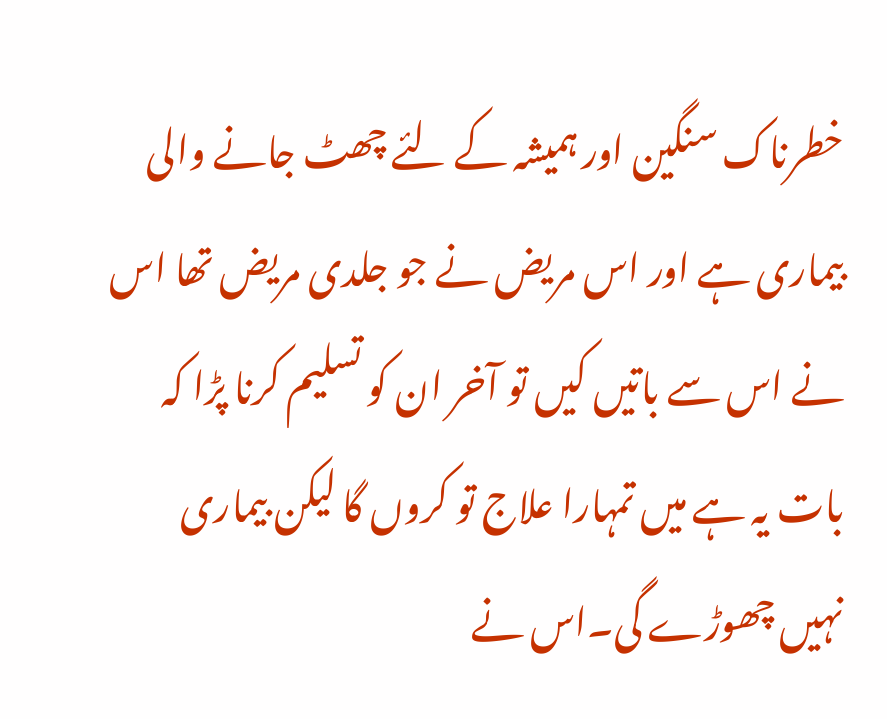خطرناک سنگین اور ہمیشہ کے لئے چھٹ جانے والی بیماری ہے اور اس مریض نے جو جلدی مریض تھا اس نے اس سے باتیں کیں تو آخر ان کو تسلیم کرنا پڑا کہ بات یہ ہے میں تمہارا علاج تو کروں گا لیکن بیماری نہیں چھوڑے گی۔اس نے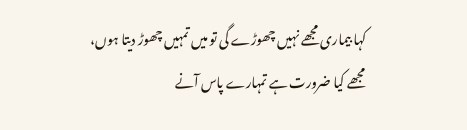کہا بیماری مجھے نہیں چھوڑے گی تو میں تمہیں چھوڑ دیتا ہوں، مجھے کیا ضرورت ہے تمہارے پاس آنے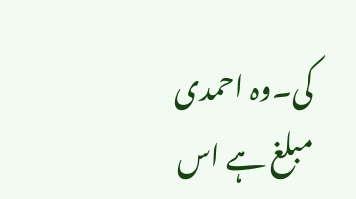کی۔وہ احمدی مبلغ ہے اس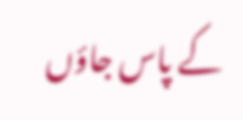کے پاس جاؤں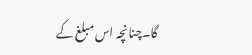گا۔چنانچہ اس مبلغ کے